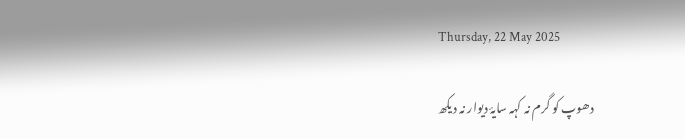Thursday, 22 May 2025

دھوپ کو گرم نہ کہہ سایۂ دیوار نہ دیکھ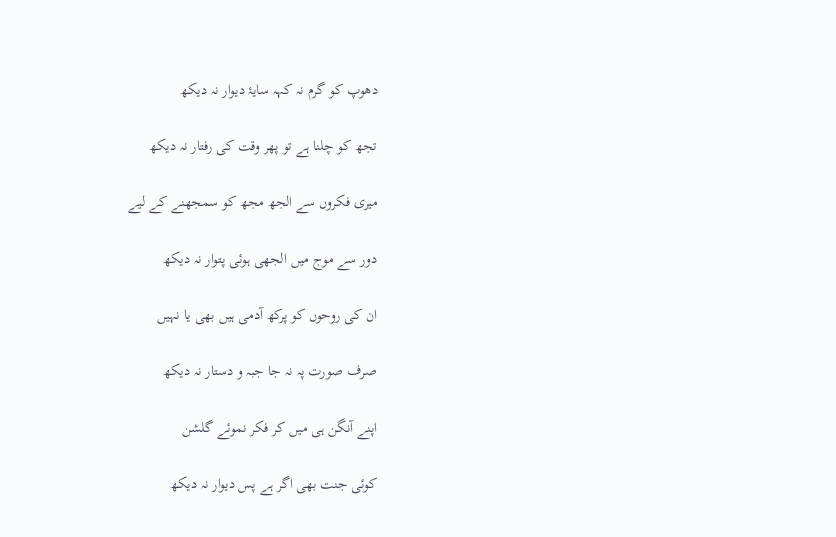دھوپ کو گرم نہ کہہ سایۂ دیوار نہ دیکھ

تجھ کو چلنا ہے تو پھر وقت کی رفتار نہ دیکھ

میری فکروں سے الجھ مجھ کو سمجھنے کے لیے

دور سے موج میں الجھی ہوئی پتوار نہ دیکھ

ان کی روحوں کو پرکھ آدمی ہیں بھی یا نہیں

صرف صورت پہ نہ جا جبہ و دستار نہ دیکھ

اپنے آنگن ہی میں کر فکر نموئے گلشن

کوئی جنت بھی اگر ہے پس دیوار نہ دیکھ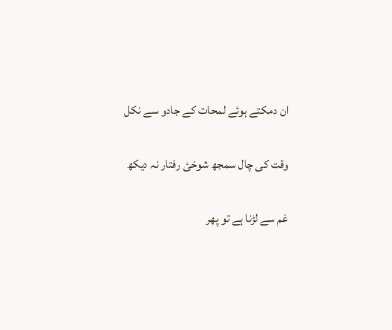ان دمکتے ہوئے لمحات کے جادو سے نکل

وقت کی چال سمجھ شوخئ رفتار نہ دیکھ

غم سے لڑنا ہے تو پھر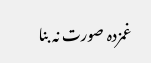غمزدہ صورت نہ بنا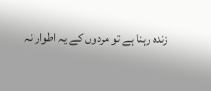زندہ رہنا ہے تو مردوں کے یہ اطوار نہ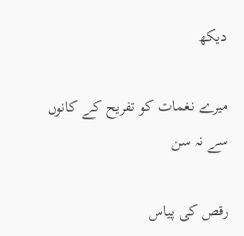دیکھ

میرے نغمات کو تفریح کے کانوں سے نہ سن

رقص کی پیاس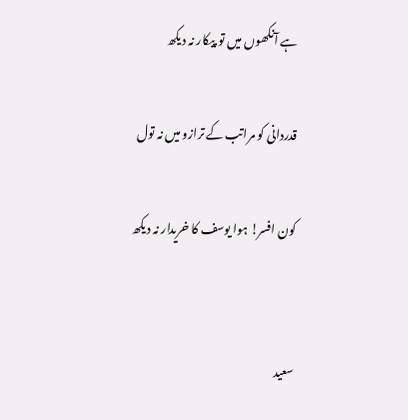ہے آنکھوں میں تو پیکار نہ دیکھ

قدردانی کو مراتب کے ترازو میں نہ تول

کون افسر! ہوا یوسف کا خریدار نہ دیکھ


سعید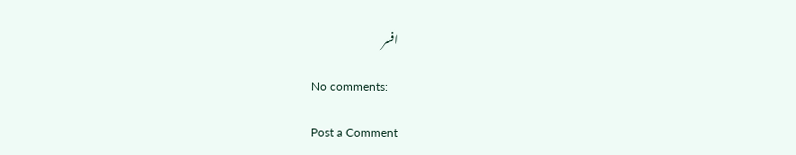افسر

No comments:

Post a Comment